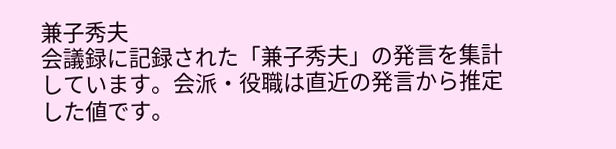兼子秀夫
会議録に記録された「兼子秀夫」の発言を集計しています。会派・役職は直近の発言から推定した値です。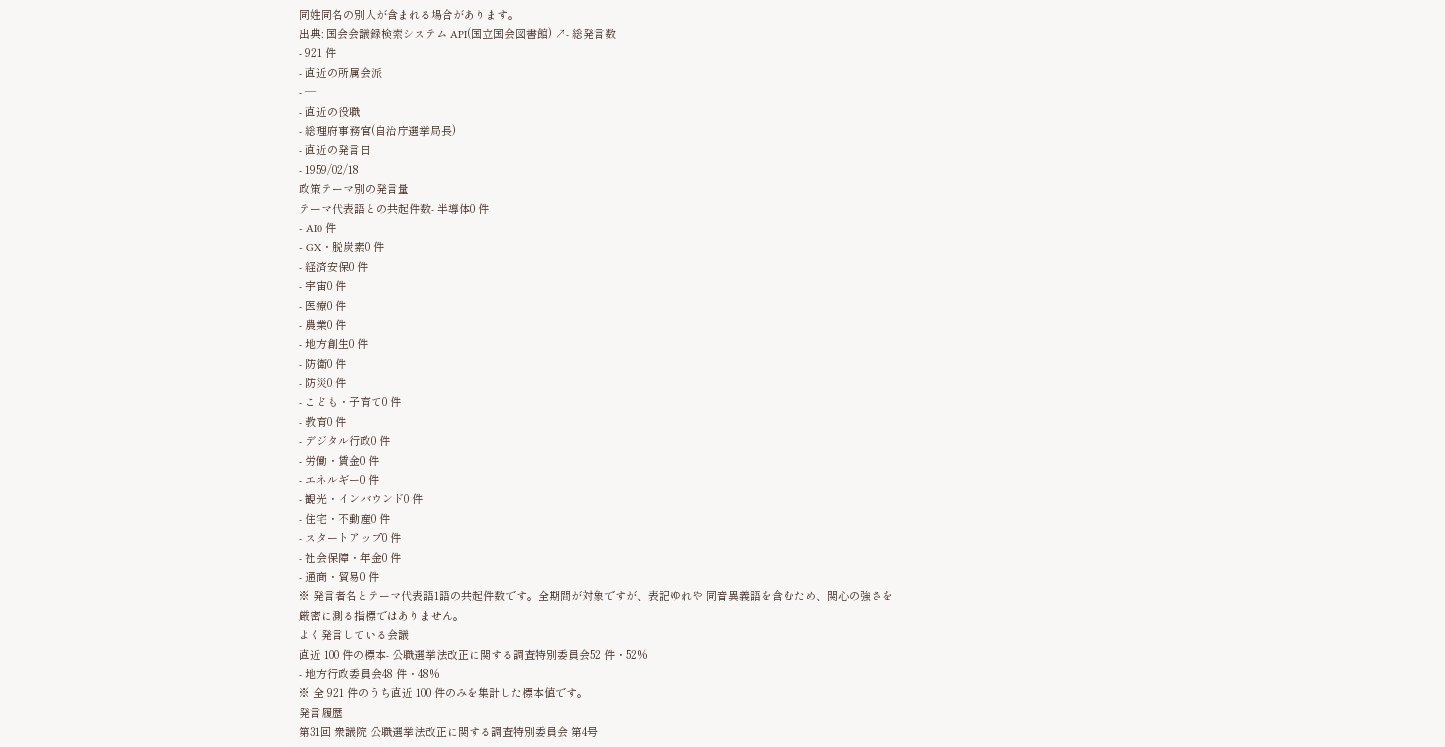同姓同名の別人が含まれる場合があります。
出典: 国会会議録検索システム API(国立国会図書館) ↗- 総発言数
- 921 件
- 直近の所属会派
- —
- 直近の役職
- 総理府事務官(自治庁選挙局長)
- 直近の発言日
- 1959/02/18
政策テーマ別の発言量
テーマ代表語との共起件数- 半導体0 件
- AI0 件
- GX・脱炭素0 件
- 経済安保0 件
- 宇宙0 件
- 医療0 件
- 農業0 件
- 地方創生0 件
- 防衛0 件
- 防災0 件
- こども・子育て0 件
- 教育0 件
- デジタル行政0 件
- 労働・賃金0 件
- エネルギー0 件
- 観光・インバウンド0 件
- 住宅・不動産0 件
- スタートアップ0 件
- 社会保障・年金0 件
- 通商・貿易0 件
※ 発言者名とテーマ代表語1語の共起件数です。全期間が対象ですが、表記ゆれや 同音異義語を含むため、関心の強さを厳密に測る指標ではありません。
よく発言している会議
直近 100 件の標本- 公職選挙法改正に関する調査特別委員会52 件・52%
- 地方行政委員会48 件・48%
※ 全 921 件のうち直近 100 件のみを集計した標本値です。
発言履歴
第31回 衆議院 公職選挙法改正に関する調査特別委員会 第4号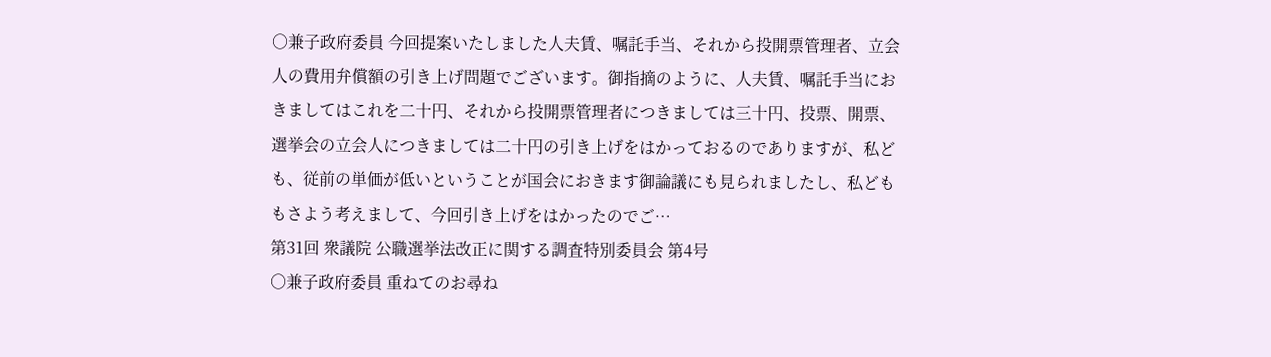○兼子政府委員 今回提案いたしました人夫賃、嘱託手当、それから投開票管理者、立会人の費用弁償額の引き上げ問題でございます。御指摘のように、人夫賃、嘱託手当におきましてはこれを二十円、それから投開票管理者につきましては三十円、投票、開票、選挙会の立会人につきましては二十円の引き上げをはかっておるのでありますが、私ども、従前の単価が低いということが国会におきます御論議にも見られましたし、私どももさよう考えまして、今回引き上げをはかったのでご…
第31回 衆議院 公職選挙法改正に関する調査特別委員会 第4号
○兼子政府委員 重ねてのお尋ね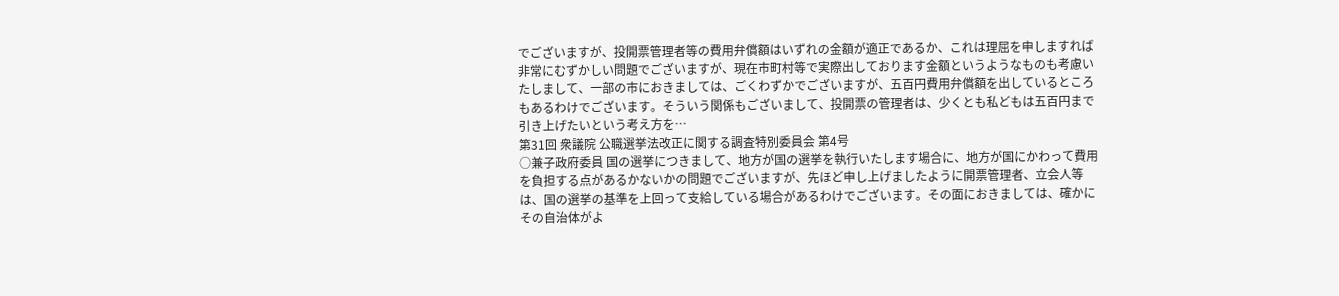でございますが、投開票管理者等の費用弁償額はいずれの金額が適正であるか、これは理屈を申しますれば非常にむずかしい問題でございますが、現在市町村等で実際出しております金額というようなものも考慮いたしまして、一部の市におきましては、ごくわずかでございますが、五百円費用弁償額を出しているところもあるわけでございます。そういう関係もございまして、投開票の管理者は、少くとも私どもは五百円まで引き上げたいという考え方を…
第31回 衆議院 公職選挙法改正に関する調査特別委員会 第4号
○兼子政府委員 国の選挙につきまして、地方が国の選挙を執行いたします場合に、地方が国にかわって費用を負担する点があるかないかの問題でございますが、先ほど申し上げましたように開票管理者、立会人等は、国の選挙の基準を上回って支給している場合があるわけでございます。その面におきましては、確かにその自治体がよ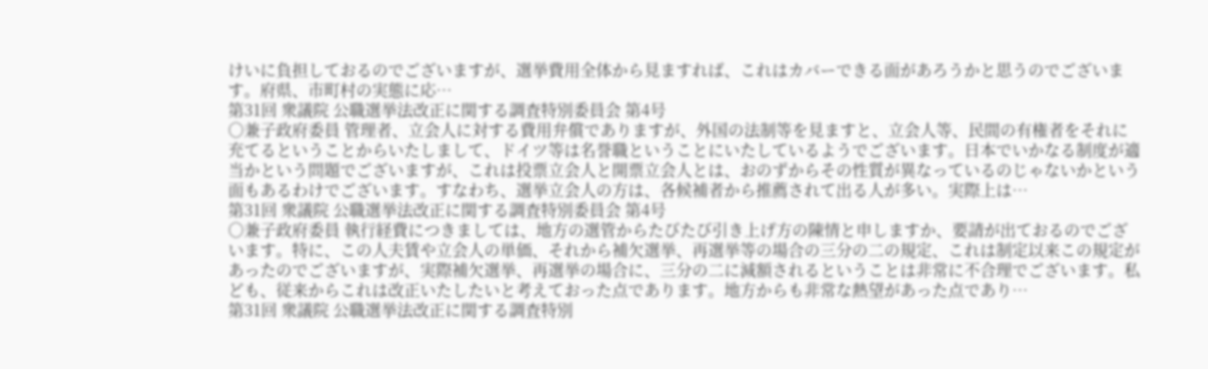けいに負担しておるのでございますが、選挙費用全体から見ますれば、これはカバーできる面があろうかと思うのでございます。府県、市町村の実態に応…
第31回 衆議院 公職選挙法改正に関する調査特別委員会 第4号
○兼子政府委員 管理者、立会人に対する費用弁償でありますが、外国の法制等を見ますと、立会人等、民間の有権者をそれに充てるということからいたしまして、ドイツ等は名誉職ということにいたしているようでございます。日本でいかなる制度が適当かという問題でございますが、これは投票立会人と開票立会人とは、おのずからその性質が異なっているのじゃないかという面もあるわけでございます。すなわち、選挙立会人の方は、各候補者から推薦されて出る人が多い。実際上は…
第31回 衆議院 公職選挙法改正に関する調査特別委員会 第4号
○兼子政府委員 執行経費につきましては、地方の選管からたびたび引き上げ方の陳情と申しますか、要請が出ておるのでございます。特に、この人夫賃や立会人の単価、それから補欠選挙、再選挙等の場合の三分の二の規定、これは制定以来この規定があったのでございますが、実際補欠選挙、再選挙の場合に、三分の二に減額されるということは非常に不合理でございます。私ども、従来からこれは改正いたしたいと考えておった点であります。地方からも非常な熱望があった点であり…
第31回 衆議院 公職選挙法改正に関する調査特別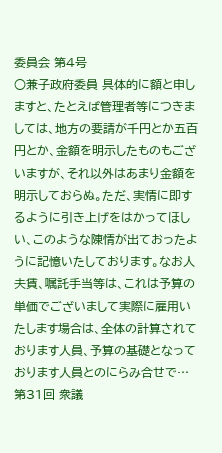委員会 第4号
○兼子政府委員 具体的に額と申しますと、たとえば管理者等につきましては、地方の要請が千円とか五百円とか、金額を明示したものもございますが、それ以外はあまり金額を明示しておらぬ。ただ、実情に即するように引き上げをはかってほしい、このような陳情が出ておったように記憶いたしております。なお人夫賃、嘱託手当等は、これは予算の単価でございまして実際に雇用いたします場合は、全体の計算されております人員、予算の基礎となっております人員とのにらみ合せで…
第31回 衆議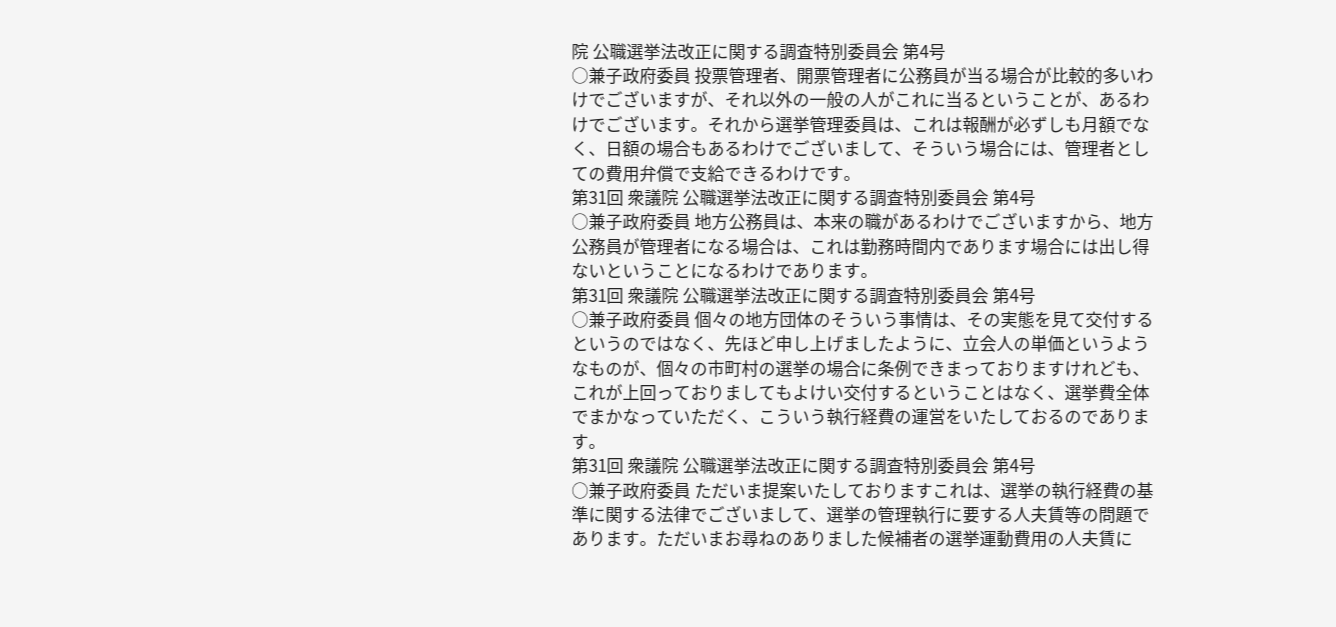院 公職選挙法改正に関する調査特別委員会 第4号
○兼子政府委員 投票管理者、開票管理者に公務員が当る場合が比較的多いわけでございますが、それ以外の一般の人がこれに当るということが、あるわけでございます。それから選挙管理委員は、これは報酬が必ずしも月額でなく、日額の場合もあるわけでございまして、そういう場合には、管理者としての費用弁償で支給できるわけです。
第31回 衆議院 公職選挙法改正に関する調査特別委員会 第4号
○兼子政府委員 地方公務員は、本来の職があるわけでございますから、地方公務員が管理者になる場合は、これは勤務時間内であります場合には出し得ないということになるわけであります。
第31回 衆議院 公職選挙法改正に関する調査特別委員会 第4号
○兼子政府委員 個々の地方団体のそういう事情は、その実態を見て交付するというのではなく、先ほど申し上げましたように、立会人の単価というようなものが、個々の市町村の選挙の場合に条例できまっておりますけれども、これが上回っておりましてもよけい交付するということはなく、選挙費全体でまかなっていただく、こういう執行経費の運営をいたしておるのであります。
第31回 衆議院 公職選挙法改正に関する調査特別委員会 第4号
○兼子政府委員 ただいま提案いたしておりますこれは、選挙の執行経費の基準に関する法律でございまして、選挙の管理執行に要する人夫賃等の問題であります。ただいまお尋ねのありました候補者の選挙運動費用の人夫賃に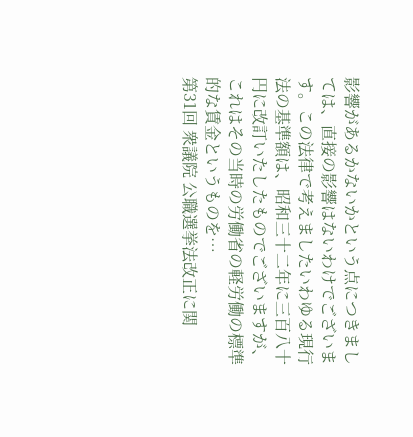影響があるかないかという点につきましては、直接の影響はないわけでございます。この法律で考えましたいわゆる現行法の基準額は、昭和三十二年に三百八十円に改訂いたしたものでございますが、これはその当時の労働省の軽労働の標準的な賃金というものを…
第31回 衆議院 公職選挙法改正に関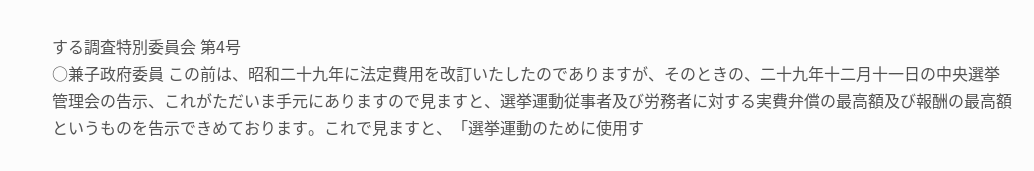する調査特別委員会 第4号
○兼子政府委員 この前は、昭和二十九年に法定費用を改訂いたしたのでありますが、そのときの、二十九年十二月十一日の中央選挙管理会の告示、これがただいま手元にありますので見ますと、選挙運動従事者及び労務者に対する実費弁償の最高額及び報酬の最高額というものを告示できめております。これで見ますと、「選挙運動のために使用す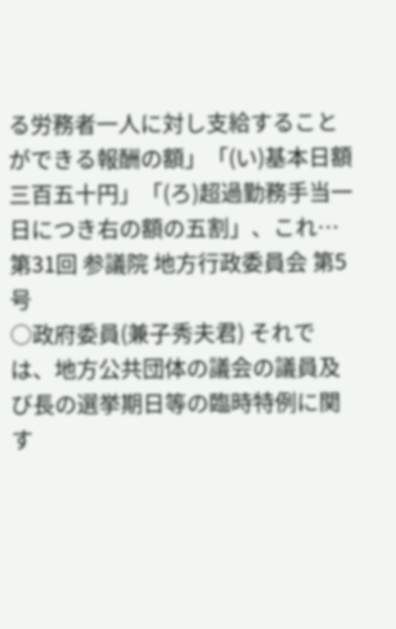る労務者一人に対し支給することができる報酬の額」「(い)基本日額三百五十円」「(ろ)超過勤務手当一日につき右の額の五割」、これ…
第31回 参議院 地方行政委員会 第5号
○政府委員(兼子秀夫君) それでは、地方公共団体の議会の議員及び長の選挙期日等の臨時特例に関す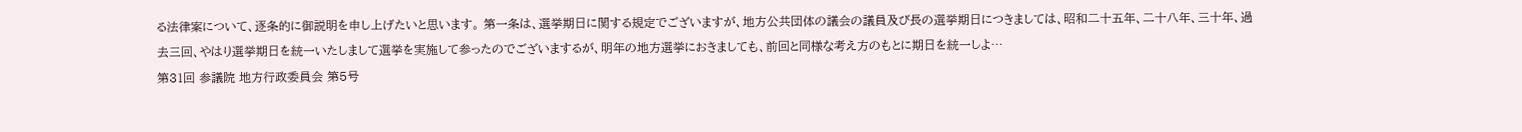る法律案について、逐条的に御説明を申し上げたいと思います。 第一条は、選挙期日に関する規定でございますが、地方公共団体の議会の議員及び長の選挙期日につきましては、昭和二十五年、二十八年、三十年、過去三回、やはり選挙期日を統一いたしまして選挙を実施して参ったのでございまするが、明年の地方選挙におきましても、前回と同様な考え方のもとに期日を統一しよ…
第31回 参議院 地方行政委員会 第5号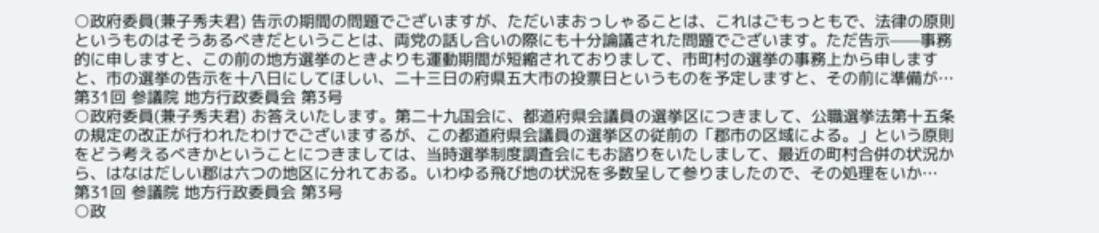○政府委員(兼子秀夫君) 告示の期間の問題でございますが、ただいまおっしゃることは、これはごもっともで、法律の原則というものはそうあるべきだということは、両党の話し合いの際にも十分論議された問題でございます。ただ告示——事務的に申しますと、この前の地方選挙のときよりも運動期間が短縮されておりまして、市町村の選挙の事務上から申しますと、市の選挙の告示を十八日にしてほしい、二十三日の府県五大市の投票日というものを予定しますと、その前に準備が…
第31回 参議院 地方行政委員会 第3号
○政府委員(兼子秀夫君) お答えいたします。第二十九国会に、都道府県会議員の選挙区につきまして、公職選挙法第十五条の規定の改正が行われたわけでございまするが、この都道府県会議員の選挙区の従前の「郡市の区域による。」という原則をどう考えるべきかということにつきましては、当時選挙制度調査会にもお諮りをいたしまして、最近の町村合併の状況から、はなはだしい郡は六つの地区に分れておる。いわゆる飛び地の状況を多数呈して参りましたので、その処理をいか…
第31回 参議院 地方行政委員会 第3号
○政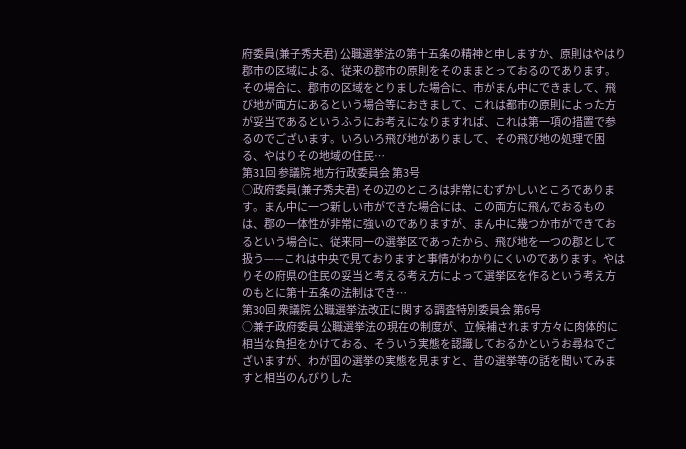府委員(兼子秀夫君) 公職選挙法の第十五条の精神と申しますか、原則はやはり郡市の区域による、従来の郡市の原則をそのままとっておるのであります。その場合に、郡市の区域をとりました場合に、市がまん中にできまして、飛び地が両方にあるという場合等におきまして、これは都市の原則によった方が妥当であるというふうにお考えになりますれば、これは第一項の措置で参るのでございます。いろいろ飛び地がありまして、その飛び地の処理で困る、やはりその地域の住民…
第31回 参議院 地方行政委員会 第3号
○政府委員(兼子秀夫君) その辺のところは非常にむずかしいところであります。まん中に一つ新しい市ができた場合には、この両方に飛んでおるものは、郡の一体性が非常に強いのでありますが、まん中に幾つか市ができておるという場合に、従来同一の選挙区であったから、飛び地を一つの郡として扱う——これは中央で見ておりますと事情がわかりにくいのであります。やはりその府県の住民の妥当と考える考え方によって選挙区を作るという考え方のもとに第十五条の法制はでき…
第30回 衆議院 公職選挙法改正に関する調査特別委員会 第6号
○兼子政府委員 公職選挙法の現在の制度が、立候補されます方々に肉体的に相当な負担をかけておる、そういう実態を認識しておるかというお尋ねでございますが、わが国の選挙の実態を見ますと、昔の選挙等の話を聞いてみますと相当のんびりした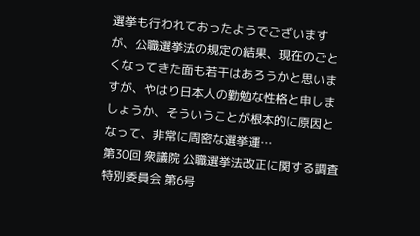選挙も行われておったようでございますが、公職選挙法の規定の結果、現在のごとくなってきた面も若干はあろうかと思いますが、やはり日本人の勤勉な性格と申しましょうか、そういうことが根本的に原因となって、非常に周密な選挙運…
第30回 衆議院 公職選挙法改正に関する調査特別委員会 第6号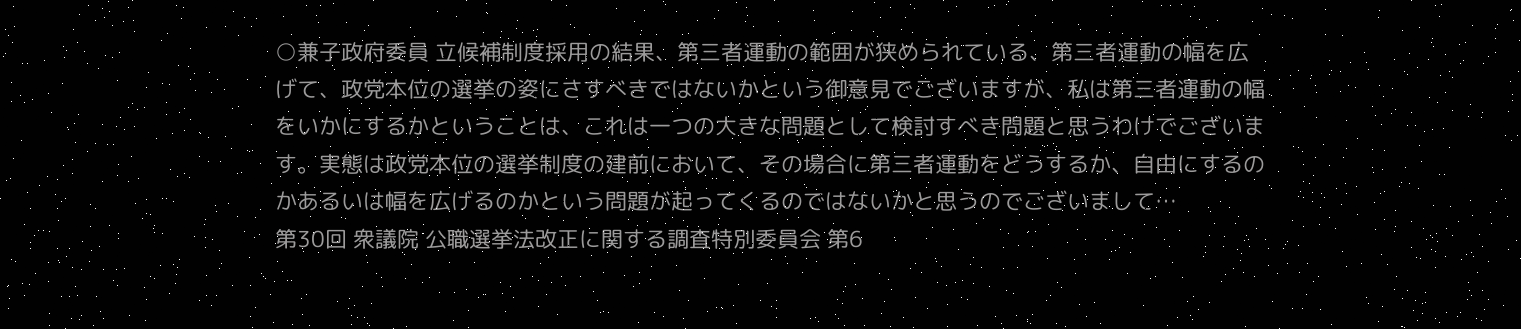○兼子政府委員 立候補制度採用の結果、第三者運動の範囲が狭められている、第三者運動の幅を広げて、政党本位の選挙の姿にさすべきではないかという御意見でございますが、私は第三者運動の幅をいかにするかということは、これは一つの大きな問題として検討すべき問題と思うわけでございます。実態は政党本位の選挙制度の建前において、その場合に第三者運動をどうするか、自由にするのかあるいは幅を広げるのかという問題が起ってくるのではないかと思うのでございまして…
第30回 衆議院 公職選挙法改正に関する調査特別委員会 第6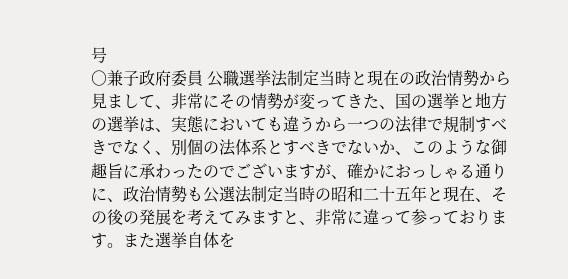号
○兼子政府委員 公職選挙法制定当時と現在の政治情勢から見まして、非常にその情勢が変ってきた、国の選挙と地方の選挙は、実態においても違うから一つの法律で規制すべきでなく、別個の法体系とすべきでないか、このような御趣旨に承わったのでございますが、確かにおっしゃる通りに、政治情勢も公選法制定当時の昭和二十五年と現在、その後の発展を考えてみますと、非常に違って参っております。また選挙自体を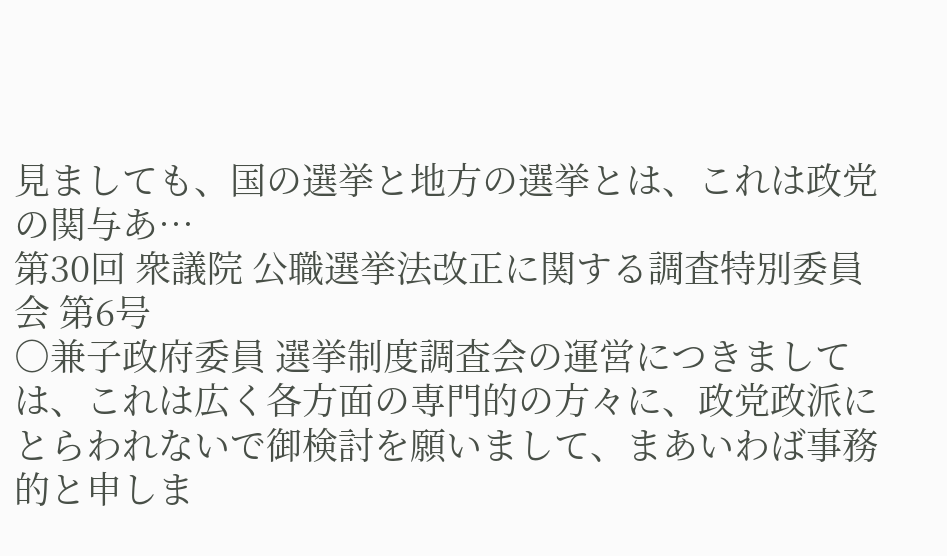見ましても、国の選挙と地方の選挙とは、これは政党の関与あ…
第30回 衆議院 公職選挙法改正に関する調査特別委員会 第6号
○兼子政府委員 選挙制度調査会の運営につきましては、これは広く各方面の専門的の方々に、政党政派にとらわれないで御検討を願いまして、まあいわば事務的と申しま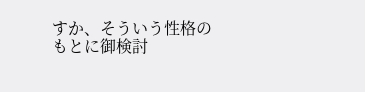すか、そういう性格のもとに御検討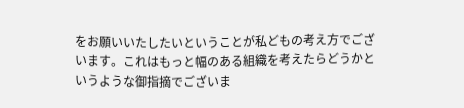をお願いいたしたいということが私どもの考え方でございます。これはもっと幅のある組織を考えたらどうかというような御指摘でございま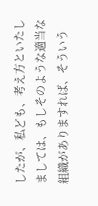したが、私ども、考え方といたしましては、もしそのような適当な組織がありますれば、そういう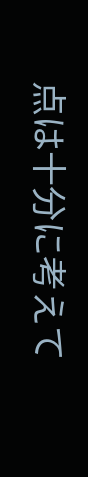点は十分に考えて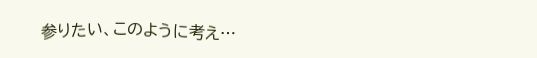参りたい、このように考え…